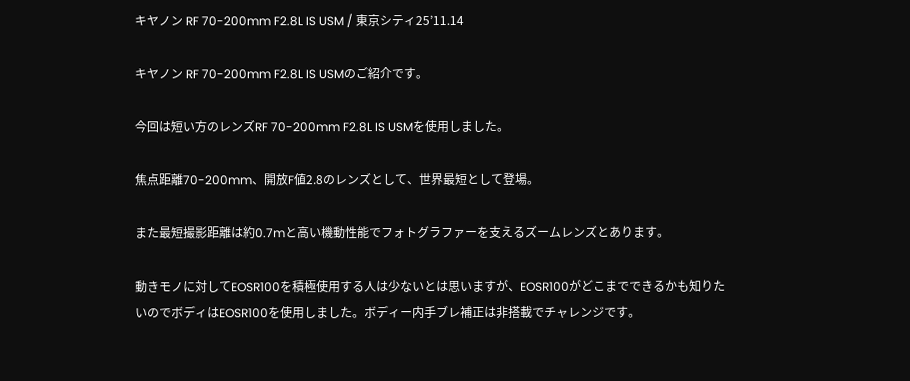キヤノン RF 70-200mm F2.8L IS USM / 東京シティ25’11.14

キヤノン RF 70-200mm F2.8L IS USMのご紹介です。

今回は短い方のレンズRF 70-200mm F2.8L IS USMを使用しました。

焦点距離70-200mm、開放F値2.8のレンズとして、世界最短として登場。

また最短撮影距離は約0.7mと高い機動性能でフォトグラファーを支えるズームレンズとあります。

動きモノに対してEOSR100を積極使用する人は少ないとは思いますが、EOSR100がどこまでできるかも知りたいのでボディはEOSR100を使用しました。ボディー内手ブレ補正は非搭載でチャレンジです。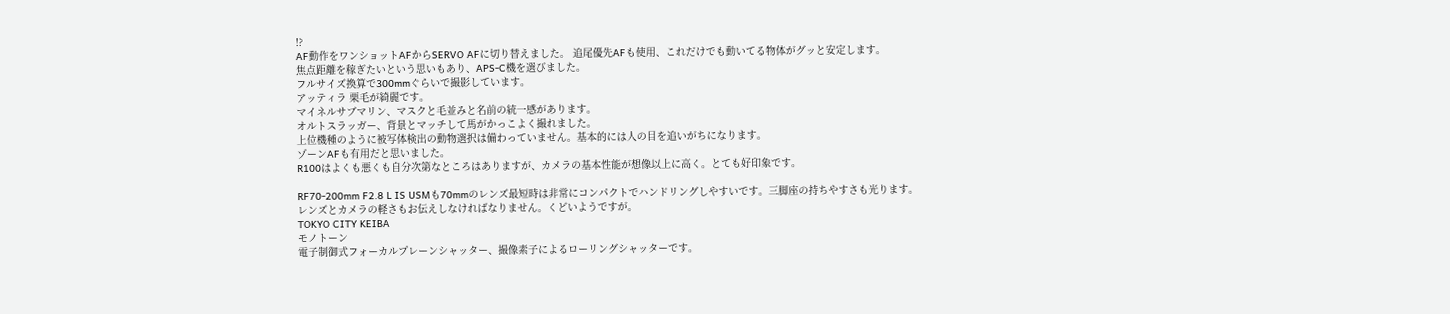!?
AF動作をワンショットAFからSERVO AFに切り替えました。 追尾優先AFも使用、これだけでも動いてる物体がグッと安定します。
焦点距離を稼ぎたいという思いもあり、APS-C機を選びました。
フルサイズ換算で300mmぐらいで撮影しています。
アッティラ 栗毛が綺麗です。
マイネルサブマリン、マスクと毛並みと名前の統一感があります。
オルトスラッガー、背景とマッチして馬がかっこよく撮れました。
上位機種のように被写体検出の動物選択は備わっていません。基本的には人の目を追いがちになります。
ゾーンAFも有用だと思いました。
R100はよくも悪くも自分次第なところはありますが、カメラの基本性能が想像以上に高く。とても好印象です。

RF70-200mm F2.8 L IS USMも70mmのレンズ最短時は非常にコンパクトでハンドリングしやすいです。三脚座の持ちやすさも光ります。
レンズとカメラの軽さもお伝えしなければなりません。くどいようですが。
TOKYO CITY KEIBA
モノトーン
電子制御式フォーカルプレーンシャッター、撮像素子によるローリングシャッターです。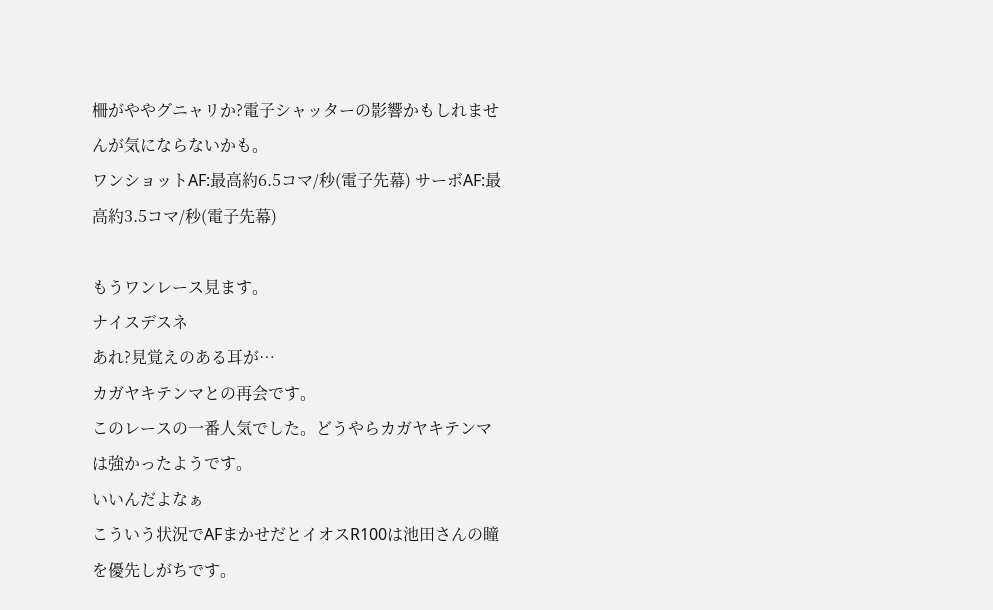柵がややグニャリか?電子シャッターの影響かもしれませんが気にならないかも。
ワンショットAF:最高約6.5コマ/秒(電子先幕) サーボAF:最高約3.5コマ/秒(電子先幕)

もうワンレース見ます。
ナイスデスネ
あれ?見覚えのある耳が…
カガヤキテンマとの再会です。
このレースの一番人気でした。どうやらカガヤキテンマは強かったようです。
いいんだよなぁ
こういう状況でAFまかせだとイオスR100は池田さんの瞳を優先しがちです。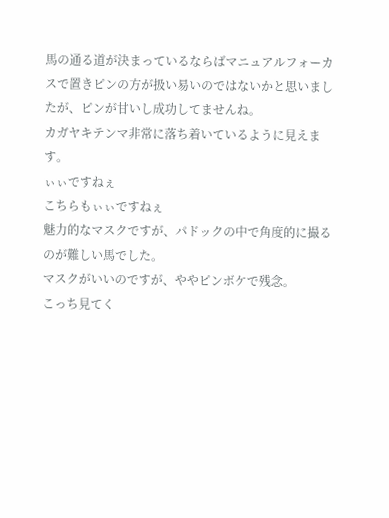馬の通る道が決まっているならばマニュアルフォーカスで置きピンの方が扱い易いのではないかと思いましたが、ピンが甘いし成功してませんね。
カガヤキテンマ非常に落ち着いているように見えます。
ぃぃですねぇ
こちらもぃぃですねぇ
魅力的なマスクですが、パドックの中で角度的に撮るのが難しい馬でした。
マスクがいいのですが、ややピンボケで残念。
こっち見てく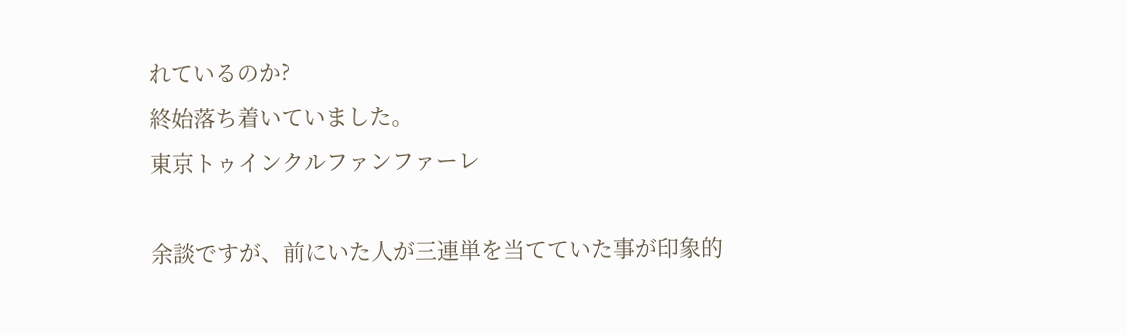れているのか?
終始落ち着いていました。
東京トゥインクルファンファーレ

余談ですが、前にいた人が三連単を当てていた事が印象的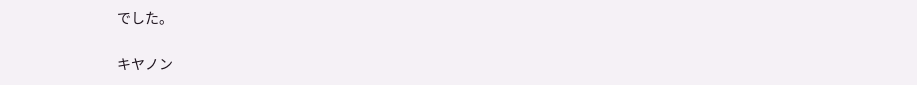でした。

キヤノン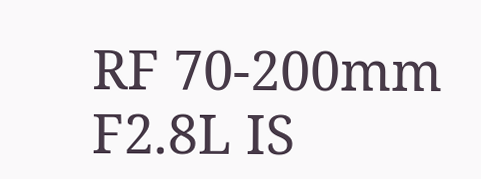RF 70-200mm F2.8L IS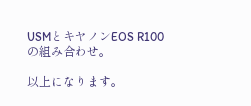USMとキヤノンEOS R100の組み合わせ。

以上になります。